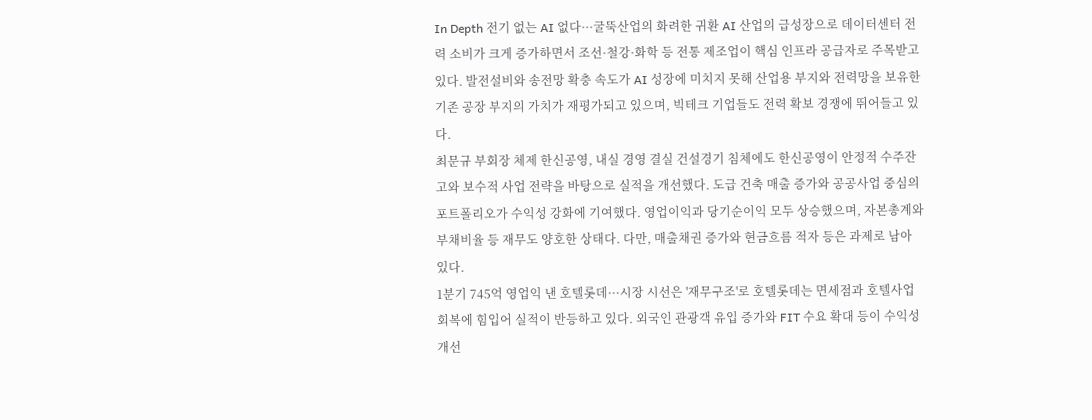In Depth 전기 없는 AI 없다···굴뚝산업의 화려한 귀환 AI 산업의 급성장으로 데이터센터 전력 소비가 크게 증가하면서 조선·철강·화학 등 전통 제조업이 핵심 인프라 공급자로 주목받고 있다. 발전설비와 송전망 확충 속도가 AI 성장에 미치지 못해 산업용 부지와 전력망을 보유한 기존 공장 부지의 가치가 재평가되고 있으며, 빅테크 기업들도 전력 확보 경쟁에 뛰어들고 있다.
최문규 부회장 체제 한신공영, 내실 경영 결실 건설경기 침체에도 한신공영이 안정적 수주잔고와 보수적 사업 전략을 바탕으로 실적을 개선했다. 도급 건축 매출 증가와 공공사업 중심의 포트폴리오가 수익성 강화에 기여했다. 영업이익과 당기순이익 모두 상승했으며, 자본총계와 부채비율 등 재무도 양호한 상태다. 다만, 매출채권 증가와 현금흐름 적자 등은 과제로 남아 있다.
1분기 745억 영업익 낸 호텔롯데···시장 시선은 '재무구조'로 호텔롯데는 면세점과 호텔사업 회복에 힘입어 실적이 반등하고 있다. 외국인 관광객 유입 증가와 FIT 수요 확대 등이 수익성 개선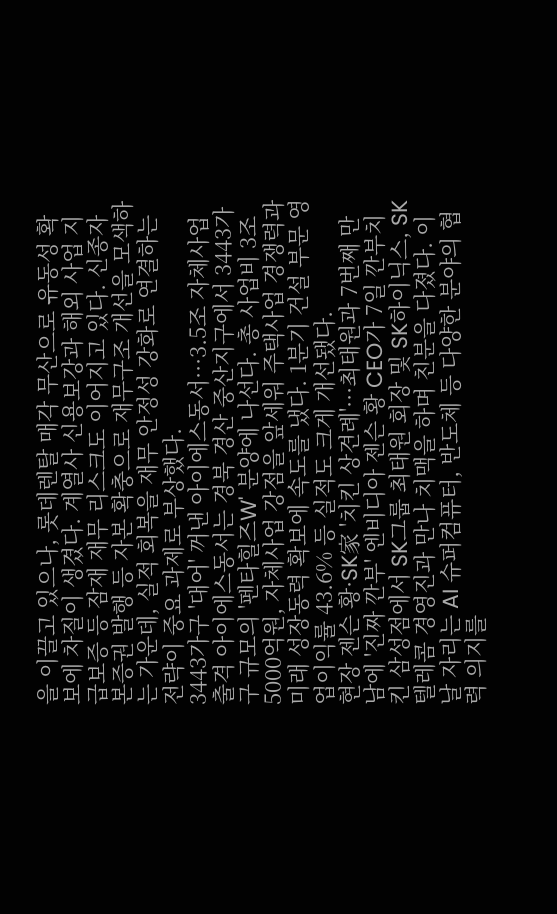을 이끌고 있으나, 롯데렌탈 매각 무산으로 유동성 확보에 차질이 생겼다. 계열사 신용보강과 해외 사업 지급보증 등 잠재 재무 리스크도 이어지고 있다. 신종자본증권 발행 등 자본 확충으로 재무구조 개선을 모색하는 가운데, 실적 회복을 재무 안정성 강화로 연결하는 전략이 중요 과제로 부상했다.
3443가구 '대어' 꺼낸 아이에스동서···3.5조 자체사업 출격 아이에스동서는 경북 경산 중산지구에서 3443가구 규모의 '펜타힐즈W' 분양에 나선다. 총 사업비 3조5000억원, 자체사업 강점을 앞세워 주택사업 경쟁력과 미래 성장동력 확보에 속도를 냈다. 1분기 건설 부문 영업이익률 43.6% 등 실적도 크게 개선됐다.
현장 젠슨 황·SK家 '치킨 상견례'···최태원과 7번째 만남에 '진짜 깐부' 엔비디아 젠슨 황 CEO가 7일 깐부치킨 삼성점에서 SK그룹 최태원 회장 및 SK하이닉스, SK텔레콤 경영진과 만나 치맥을 하며 친분을 다졌다. 이날 자리는 AI 슈퍼컴퓨터, 반도체 등 다양한 분야의 협력 의지를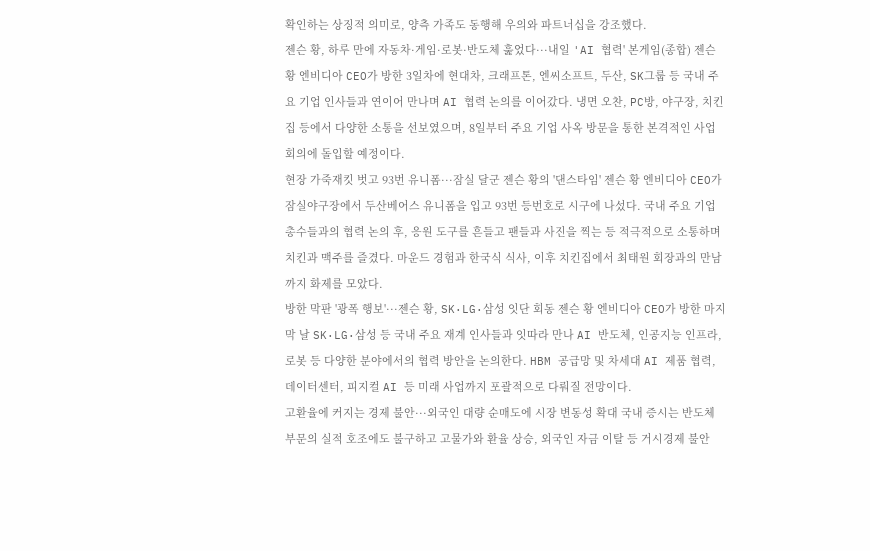확인하는 상징적 의미로, 양측 가족도 동행해 우의와 파트너십을 강조했다.
젠슨 황, 하루 만에 자동차·게임·로봇·반도체 훑었다···내일 'AI 협력' 본게임(종합) 젠슨 황 엔비디아 CEO가 방한 3일차에 현대차, 크래프톤, 엔씨소프트, 두산, SK그룹 등 국내 주요 기업 인사들과 연이어 만나며 AI 협력 논의를 이어갔다. 냉면 오찬, PC방, 야구장, 치킨집 등에서 다양한 소통을 선보였으며, 8일부터 주요 기업 사옥 방문을 통한 본격적인 사업 회의에 돌입할 예정이다.
현장 가죽재킷 벗고 93번 유니폼···잠실 달군 젠슨 황의 '댄스타임' 젠슨 황 엔비디아 CEO가 잠실야구장에서 두산베어스 유니폼을 입고 93번 등번호로 시구에 나섰다. 국내 주요 기업 총수들과의 협력 논의 후, 응원 도구를 흔들고 팬들과 사진을 찍는 등 적극적으로 소통하며 치킨과 맥주를 즐겼다. 마운드 경험과 한국식 식사, 이후 치킨집에서 최태원 회장과의 만남까지 화제를 모았다.
방한 막판 '광폭 행보'···젠슨 황, SK·LG·삼성 잇단 회동 젠슨 황 엔비디아 CEO가 방한 마지막 날 SK·LG·삼성 등 국내 주요 재계 인사들과 잇따라 만나 AI 반도체, 인공지능 인프라, 로봇 등 다양한 분야에서의 협력 방안을 논의한다. HBM 공급망 및 차세대 AI 제품 협력, 데이터센터, 피지컬 AI 등 미래 사업까지 포괄적으로 다뤄질 전망이다.
고환율에 커지는 경제 불안···외국인 대량 순매도에 시장 변동성 확대 국내 증시는 반도체 부문의 실적 호조에도 불구하고 고물가와 환율 상승, 외국인 자금 이탈 등 거시경제 불안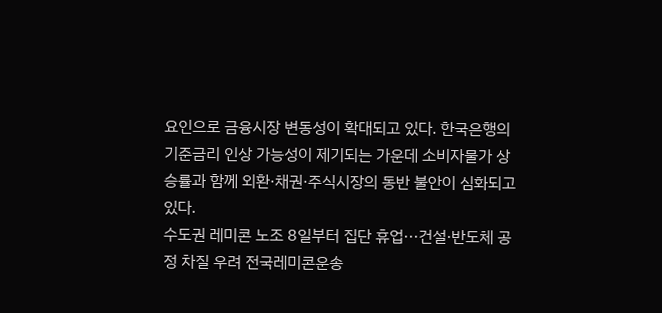요인으로 금융시장 변동성이 확대되고 있다. 한국은행의 기준금리 인상 가능성이 제기되는 가운데 소비자물가 상승률과 함께 외환·채권·주식시장의 동반 불안이 심화되고 있다.
수도권 레미콘 노조 8일부터 집단 휴업···건설·반도체 공정 차질 우려 전국레미콘운송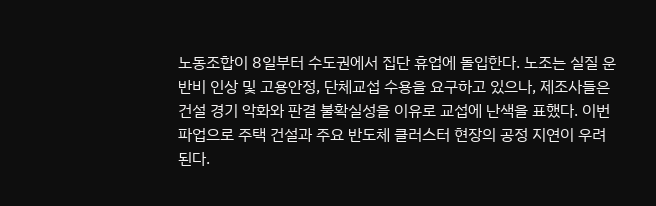노동조합이 8일부터 수도권에서 집단 휴업에 돌입한다. 노조는 실질 운반비 인상 및 고용안정, 단체교섭 수용을 요구하고 있으나, 제조사들은 건설 경기 악화와 판결 불확실성을 이유로 교섭에 난색을 표했다. 이번 파업으로 주택 건설과 주요 반도체 클러스터 현장의 공정 지연이 우려된다.